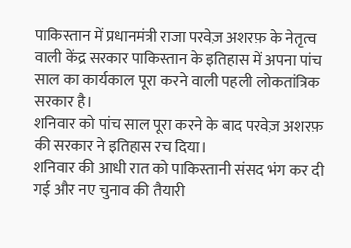पाकिस्तान में प्रधानमंत्री राजा परवेज़ अशरफ़ के नेतृत्व वाली केंद्र सरकार पाकिस्तान के इतिहास में अपना पांच साल का कार्यकाल पूरा करने वाली पहली लोकतांत्रिक सरकार है।
शनिवार को पांच साल पूरा करने के बाद परवेज़ अशरफ़ की सरकार ने इतिहास रच दिया।
शनिवार की आधी रात को पाकिस्तानी संसद भंग कर दी गई और नए चुनाव की तैयारी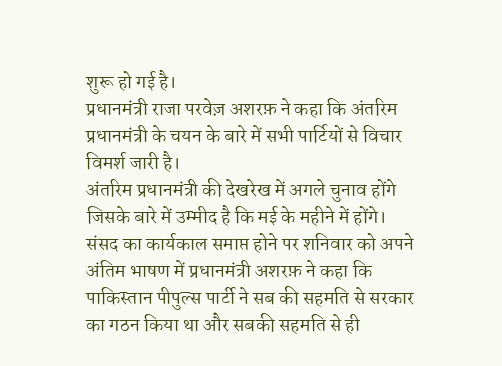शुरू हो गई है।
प्रधानमंत्री राजा परवेज़ अशरफ़ ने कहा कि अंतरिम प्रधानमंत्री के चयन के बारे में सभी पार्टियों से विचार विमर्श जारी है।
अंतरिम प्रधानमंत्री की देखरेख में अगले चुनाव होंगे जिसके बारे में उम्मीद है कि मई के महीने में होंगे।
संसद का कार्यकाल समाप्त होने पर शनिवार को अपने अंतिम भाषण में प्रधानमंत्री अशरफ़ ने कहा कि पाकिस्तान पीपुल्स पार्टी ने सब की सहमति से सरकार का गठन किया था और सबकी सहमति से ही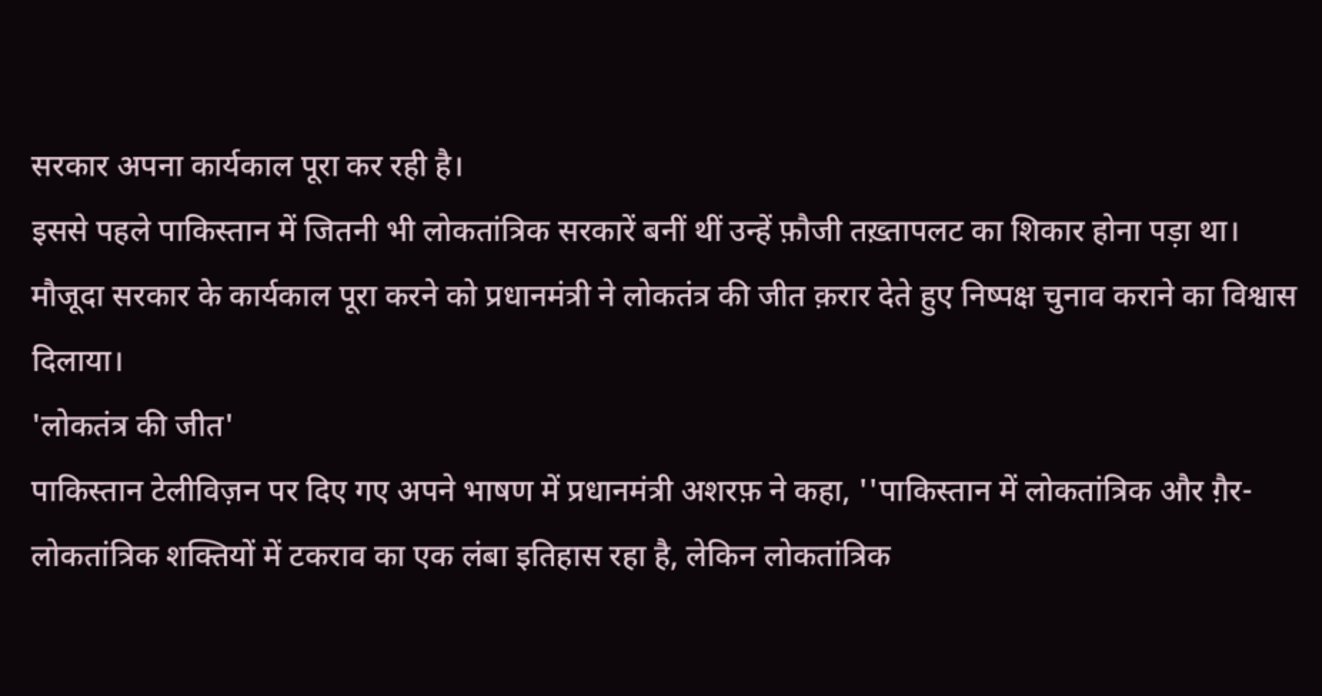सरकार अपना कार्यकाल पूरा कर रही है।
इससे पहले पाकिस्तान में जितनी भी लोकतांत्रिक सरकारें बनीं थीं उन्हें फ़ौजी तख़्तापलट का शिकार होना पड़ा था।
मौजूदा सरकार के कार्यकाल पूरा करने को प्रधानमंत्री ने लोकतंत्र की जीत क़रार देते हुए निष्पक्ष चुनाव कराने का विश्वास दिलाया।
'लोकतंत्र की जीत'
पाकिस्तान टेलीविज़न पर दिए गए अपने भाषण में प्रधानमंत्री अशरफ़ ने कहा, ''पाकिस्तान में लोकतांत्रिक और ग़ैर-लोकतांत्रिक शक्तियों में टकराव का एक लंबा इतिहास रहा है, लेकिन लोकतांत्रिक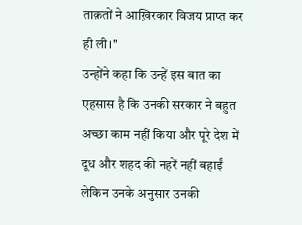ताक़तों ने आख़िरकार विजय प्राप्त कर ही ली।''
उन्होंने कहा कि उन्हें इस बात का एहसास है कि उनकी सरकार ने बहुत अच्छा काम नहीं किया और पूरे देश में दूध और शहद की नहरें नहीं बहाईं लेकिन उनके अनुसार उनकी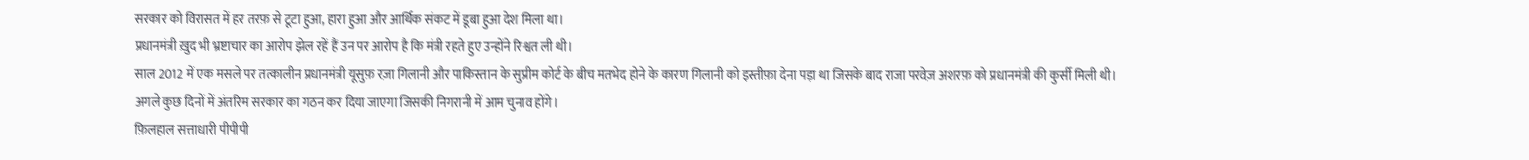सरकार को विरासत में हर तरफ़ से टूटा हुआ, हारा हुआ और आर्थिक संकट में डूबा हुआ देश मिला था।
प्रधानमंत्री ख़ुद भी भ्रष्टाचार का आरोप झेल रहें हैं उन पर आरोप है कि मंत्री रहते हुए उन्होंने रिश्वत ली थी।
साल 2012 में एक मसले पर तत्कालीन प्रधानमंत्री यूसुफ़ रज़ा गिलानी और पाकिस्तान के सुप्रीम कोर्ट के बीच मतभेद होने के कारण गिलानी को इस्तीफ़ा देना पड़ा था जिसके बाद राजा परवेज़ अशरफ़ को प्रधानमंत्री की कुर्सी मिली थी।
अगले कुछ दिनों में अंतरिम सरकार का गठन कर दिया जाएगा जिसकी निगरानी में आम चुनाव होंगे।
फ़िलहाल सत्ताधारी पीपीपी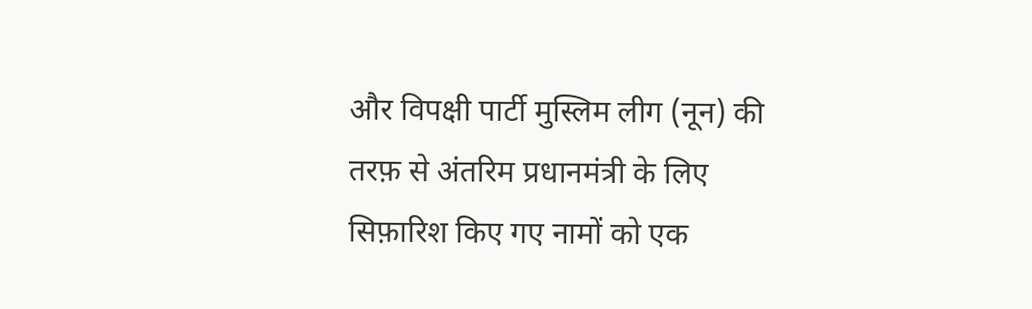और विपक्षी पार्टी मुस्लिम लीग (नून) की तरफ़ से अंतरिम प्रधानमंत्री के लिए सिफ़ारिश किए गए नामों को एक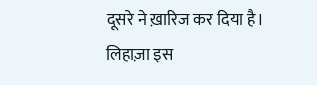दूसरे ने ख़ारिज कर दिया है। लिहाज़ा इस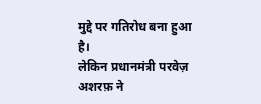मुद्दे पर गतिरोध बना हुआ है।
लेकिन प्रधानमंत्री परवेज़ अशरफ़ ने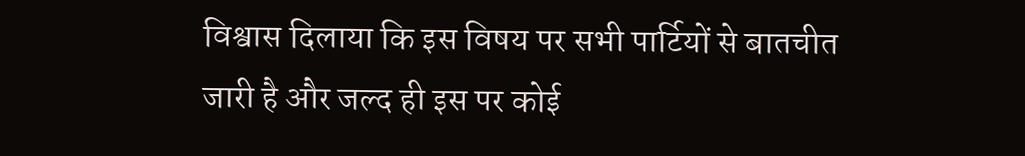विश्वास दिलाया कि इस विषय पर सभी पार्टियों से बातचीत जारी है और जल्द ही इस पर कोई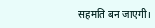सहमति बन जाएगी।